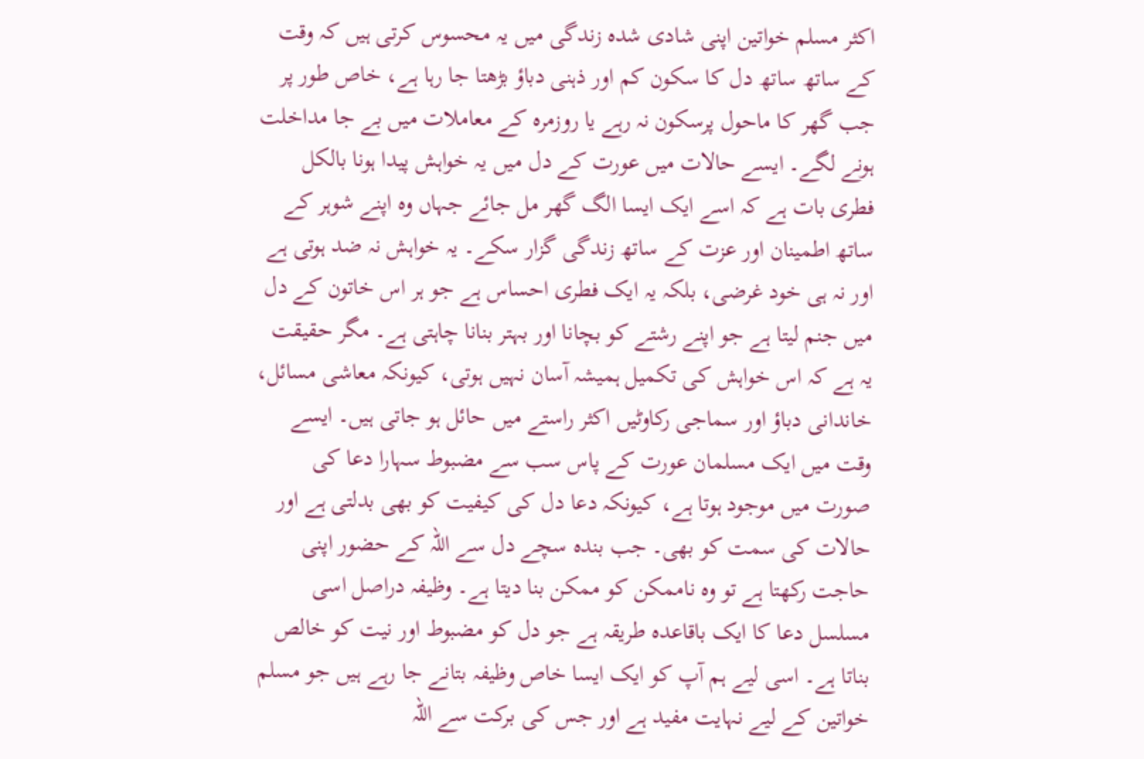اکثر مسلم خواتین اپنی شادی شدہ زندگی میں یہ محسوس کرتی ہیں کہ وقت کے ساتھ ساتھ دل کا سکون کم اور ذہنی دباؤ بڑھتا جا رہا ہے، خاص طور پر جب گھر کا ماحول پرسکون نہ رہے یا روزمرہ کے معاملات میں بے جا مداخلت ہونے لگے۔ ایسے حالات میں عورت کے دل میں یہ خواہش پیدا ہونا بالکل فطری بات ہے کہ اسے ایک ایسا الگ گھر مل جائے جہاں وہ اپنے شوہر کے ساتھ اطمینان اور عزت کے ساتھ زندگی گزار سکے۔ یہ خواہش نہ ضد ہوتی ہے اور نہ ہی خود غرضی، بلکہ یہ ایک فطری احساس ہے جو ہر اس خاتون کے دل میں جنم لیتا ہے جو اپنے رشتے کو بچانا اور بہتر بنانا چاہتی ہے۔ مگر حقیقت یہ ہے کہ اس خواہش کی تکمیل ہمیشہ آسان نہیں ہوتی، کیونکہ معاشی مسائل، خاندانی دباؤ اور سماجی رکاوٹیں اکثر راستے میں حائل ہو جاتی ہیں۔ ایسے وقت میں ایک مسلمان عورت کے پاس سب سے مضبوط سہارا دعا کی صورت میں موجود ہوتا ہے، کیونکہ دعا دل کی کیفیت کو بھی بدلتی ہے اور حالات کی سمت کو بھی۔ جب بندہ سچے دل سے اللہ کے حضور اپنی حاجت رکھتا ہے تو وہ ناممکن کو ممکن بنا دیتا ہے۔ وظیفہ دراصل اسی مسلسل دعا کا ایک باقاعدہ طریقہ ہے جو دل کو مضبوط اور نیت کو خالص بناتا ہے۔ اسی لیے ہم آپ کو ایک ایسا خاص وظیفہ بتانے جا رہے ہیں جو مسلم خواتین کے لیے نہایت مفید ہے اور جس کی برکت سے اللہ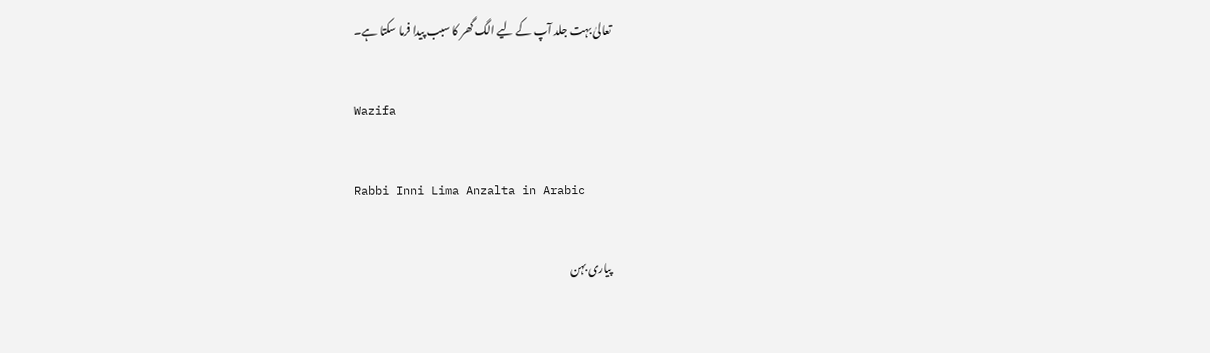تعالیٰ بہت جلد آپ کے لیے الگ گھر کا سبب پیدا فرما سکتا ہے۔

Wazifa

Rabbi Inni Lima Anzalta in Arabic

پیاری بہن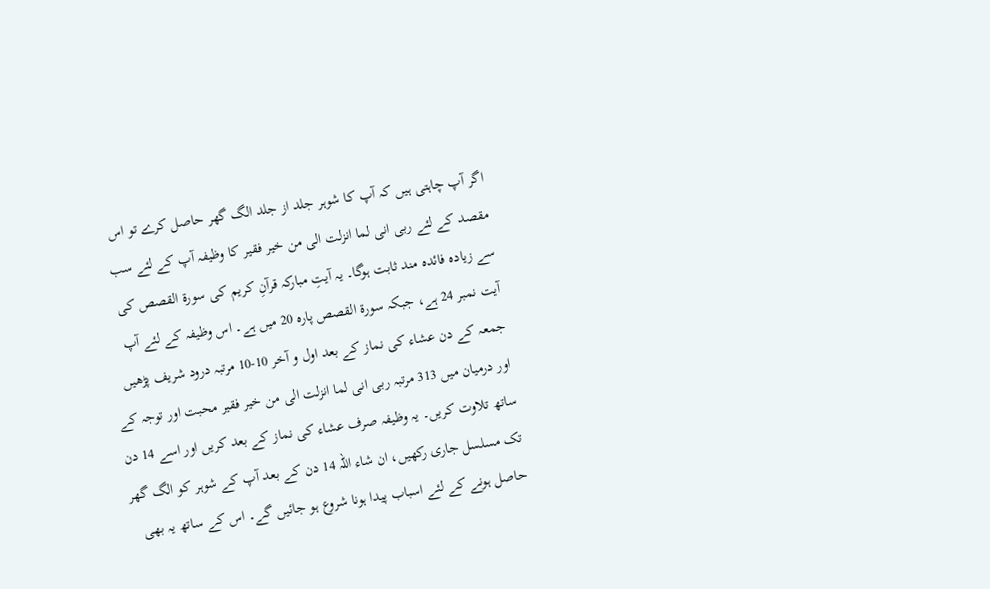اگر آپ چاہتی ہیں کہ آپ کا شوہر جلد از جلد الگ گھر حاصل کرے تو اس مقصد کے لئے ربی انی لما انزلت الی من خیر فقیر کا وظیفہ آپ کے لئے سب سے زیادہ فائدہ مند ثابت ہوگا۔ یہ آیتِ مبارکہ قرآنِ کریم کی سورۃ القصص کی آیت نمبر 24 ہے، جبکہ سورۃ القصص پارہ 20 میں ہے۔ اس وظیفہ کے لئے آپ جمعہ کے دن عشاء کی نماز کے بعد اول و آخر 10-10 مرتبہ درود شریف پڑھیں اور درمیان میں 313 مرتبہ ربی انی لما انزلت الی من خیر فقیر محبت اور توجہ کے ساتھ تلاوت کریں۔ یہ وظیفہ صرف عشاء کی نماز کے بعد کریں اور اسے 14 دن تک مسلسل جاری رکھیں، ان شاء اللہ 14 دن کے بعد آپ کے شوہر کو الگ گھر حاصل ہونے کے لئے اسباب پیدا ہونا شروع ہو جائیں گے۔ اس کے ساتھ یہ بھی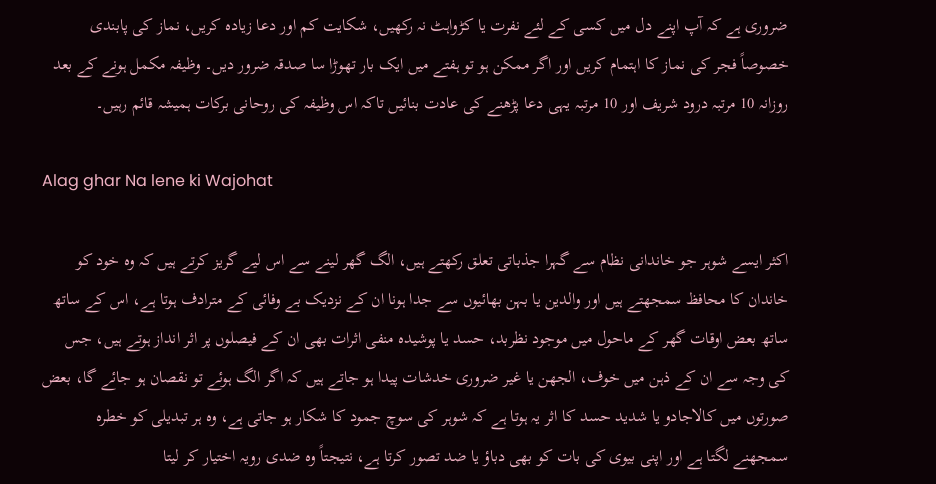ضروری ہے کہ آپ اپنے دل میں کسی کے لئے نفرت یا کڑواہٹ نہ رکھیں، شکایت کم اور دعا زیادہ کریں، نماز کی پابندی خصوصاً فجر کی نماز کا اہتمام کریں اور اگر ممکن ہو تو ہفتے میں ایک بار تھوڑا سا صدقہ ضرور دیں۔ وظیفہ مکمل ہونے کے بعد روزانہ 10 مرتبہ درود شریف اور 10 مرتبہ یہی دعا پڑھنے کی عادت بنائیں تاکہ اس وظیفہ کی روحانی برکات ہمیشہ قائم رہیں۔

Alag ghar Na lene ki Wajohat

اکثر ایسے شوہر جو خاندانی نظام سے گہرا جذباتی تعلق رکھتے ہیں، الگ گھر لینے سے اس لیے گریز کرتے ہیں کہ وہ خود کو خاندان کا محافظ سمجھتے ہیں اور والدین یا بہن بھائیوں سے جدا ہونا ان کے نزدیک بے وفائی کے مترادف ہوتا ہے، اس کے ساتھ ساتھ بعض اوقات گھر کے ماحول میں موجود نظربد، حسد یا پوشیدہ منفی اثرات بھی ان کے فیصلوں پر اثر انداز ہوتے ہیں، جس کی وجہ سے ان کے ذہن میں خوف، الجھن یا غیر ضروری خدشات پیدا ہو جاتے ہیں کہ اگر الگ ہوئے تو نقصان ہو جائے گا، بعض صورتوں میں کالاجادو یا شدید حسد کا اثر یہ ہوتا ہے کہ شوہر کی سوچ جمود کا شکار ہو جاتی ہے، وہ ہر تبدیلی کو خطرہ سمجھنے لگتا ہے اور اپنی بیوی کی بات کو بھی دباؤ یا ضد تصور کرتا ہے، نتیجتاً وہ ضدی رویہ اختیار کر لیتا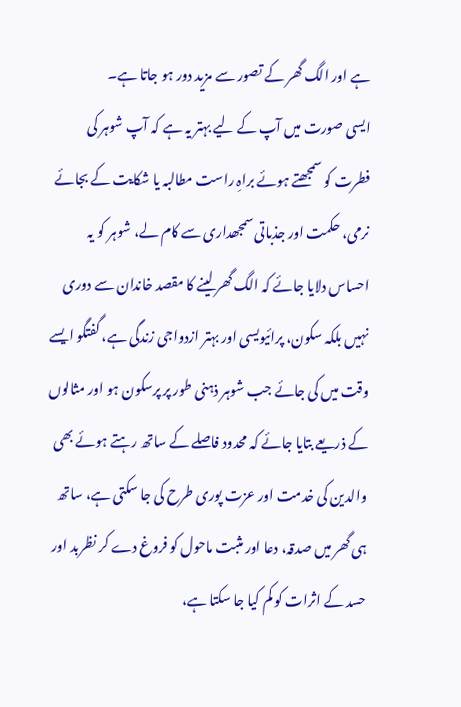ہے اور الگ گھر کے تصور سے مزید دور ہو جاتا ہے۔
ایسی صورت میں آپ کے لیے بہتر یہ ہے کہ آپ شوہر کی فطرت کو سمجھتے ہوئے براہِ راست مطالبہ یا شکایت کے بجائے نرمی، حکمت اور جذباتی سمجھداری سے کام لے، شوہر کو یہ احساس دلایا جائے کہ الگ گھر لینے کا مقصد خاندان سے دوری نہیں بلکہ سکون، پرائیویسی اور بہتر ازدواجی زندگی ہے، گفتگو ایسے وقت میں کی جائے جب شوہر ذہنی طور پر پرسکون ہو اور مثالوں کے ذریعے بتایا جائے کہ محدود فاصلے کے ساتھ رہتے ہوئے بھی والدین کی خدمت اور عزت پوری طرح کی جا سکتی ہے، ساتھ ہی گھر میں صدقہ، دعا اور مثبت ماحول کو فروغ دے کر نظربد اور حسد کے اثرات کو کم کیا جا سکتا ہے،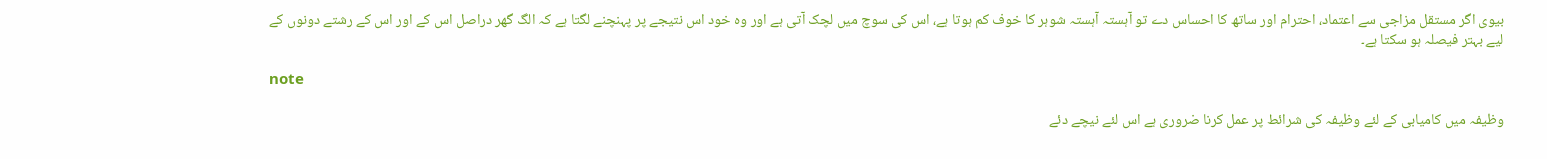بیوی اگر مستقل مزاجی سے اعتماد، احترام اور ساتھ کا احساس دے تو آہستہ آہستہ شوہر کا خوف کم ہوتا ہے، اس کی سوچ میں لچک آتی ہے اور وہ خود اس نتیجے پر پہنچنے لگتا ہے کہ الگ گھر دراصل اس کے اور اس کے رشتے دونوں کے لیے بہتر فیصلہ ہو سکتا ہے۔

note

وظیفہ میں کامیابی کے لئے وظیفہ کی شرائط پر عمل کرنا ضروری ہے اس لئے نیچے دئے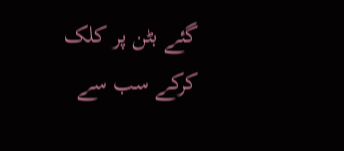گئے بٹن پر کلک کرکے سب سے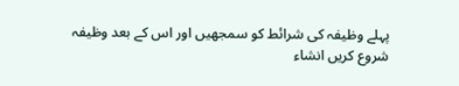پہلے وظیفہ کی شرائط کو سمجھیں اور اس کے بعد وظیفہ شروع کریں انشاء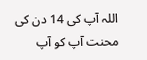اللہ آپ کی 14 دن کی محنت آپ کو آپ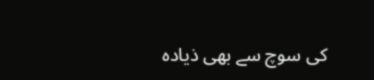کی سوچ سے بھی ذیادہ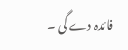فائدہ دے گی ۔